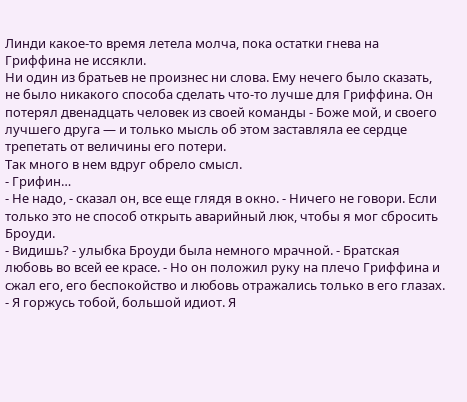Линди какое-то время летела молча, пока остатки гнева на Гриффина не иссякли.
Ни один из братьев не произнес ни слова. Ему нечего было сказать, не было никакого способа сделать что-то лучше для Гриффина. Он потерял двенадцать человек из своей команды - Боже мой, и своего лучшего друга — и только мысль об этом заставляла ее сердце трепетать от величины его потери.
Так много в нем вдруг обрело смысл.
- Грифин…
- Не надо, - сказал он, все еще глядя в окно. - Ничего не говори. Если только это не способ открыть аварийный люк, чтобы я мог сбросить Броуди.
- Видишь? - улыбка Броуди была немного мрачной. - Братская любовь во всей ее красе. - Но он положил руку на плечо Гриффина и сжал его, его беспокойство и любовь отражались только в его глазах. - Я горжусь тобой, большой идиот. Я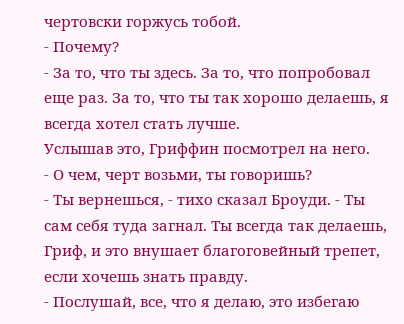чертовски горжусь тобой.
- Почему?
- За то, что ты здесь. За то, что попробовал еще раз. За то, что ты так хорошо делаешь, я всегда хотел стать лучше.
Услышав это, Гриффин посмотрел на него.
- О чем, черт возьми, ты говоришь?
- Ты вернешься, - тихо сказал Броуди. - Ты сам себя туда загнал. Ты всегда так делаешь, Гриф, и это внушает благоговейный трепет, если хочешь знать правду.
- Послушай, все, что я делаю, это избегаю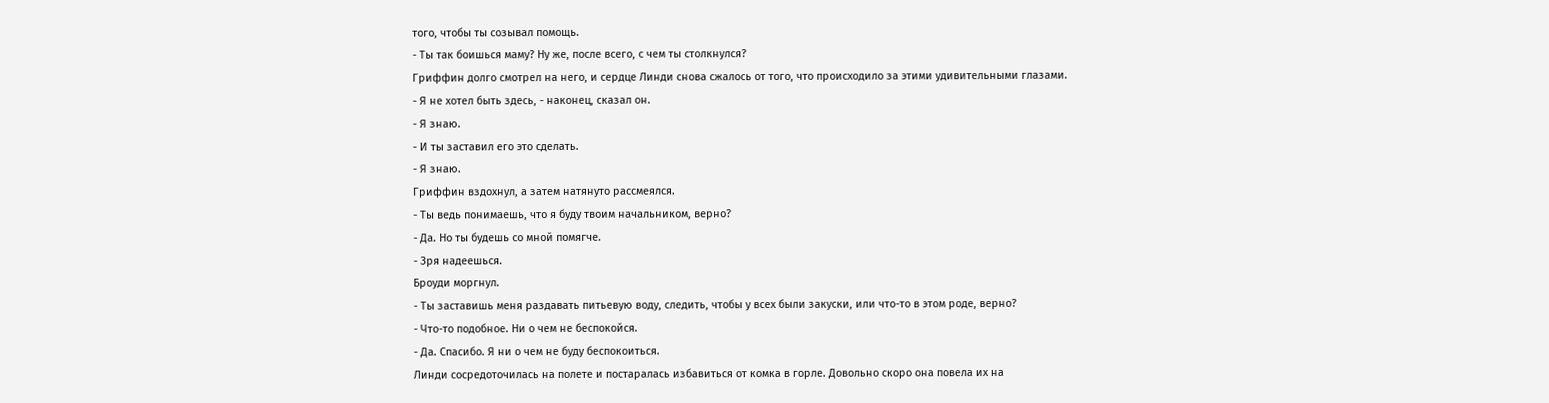того, чтобы ты созывал помощь.
- Ты так боишься маму? Ну же, после всего, с чем ты столкнулся?
Гриффин долго смотрел на него, и сердце Линди снова сжалось от того, что происходило за этими удивительными глазами.
- Я не хотел быть здесь, - наконец, сказал он.
- Я знаю.
- И ты заставил его это сделать.
- Я знаю.
Гриффин вздохнул, а затем натянуто рассмеялся.
- Ты ведь понимаешь, что я буду твоим начальником, верно?
- Да. Но ты будешь со мной помягче.
- Зря надеешься.
Броуди моргнул.
- Ты заставишь меня раздавать питьевую воду, следить, чтобы у всех были закуски, или что-то в этом роде, верно?
- Что-то подобное. Ни о чем не беспокойся.
- Да. Спасибо. Я ни о чем не буду беспокоиться.
Линди сосредоточилась на полете и постаралась избавиться от комка в горле. Довольно скоро она повела их на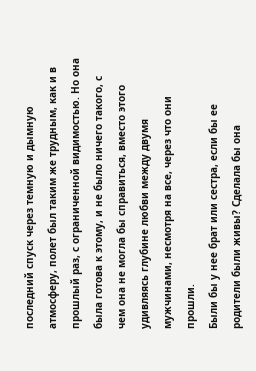последний спуск через темную и дымную атмосферу, полет был таким же трудным, как и в прошлый раз, с ограниченной видимостью. Но она была готова к этому, и не было ничего такого, с чем она не могла бы справиться, вместо этого удивляясь глубине любви между двумя мужчинами, несмотря на все, через что они прошли.
Были бы у нее брат или сестра, если бы ее родители были живы? Сделала бы она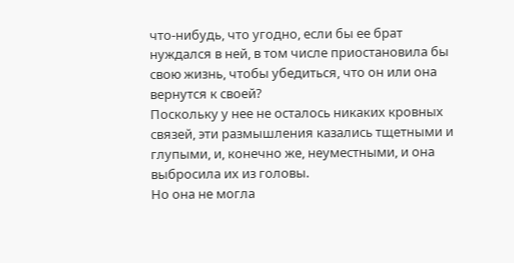что-нибудь, что угодно, если бы ее брат нуждался в ней, в том числе приостановила бы свою жизнь, чтобы убедиться, что он или она вернутся к своей?
Поскольку у нее не осталось никаких кровных связей, эти размышления казались тщетными и глупыми, и, конечно же, неуместными, и она выбросила их из головы.
Но она не могла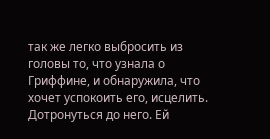так же легко выбросить из головы то, что узнала о Гриффине, и обнаружила, что хочет успокоить его, исцелить. Дотронуться до него. Ей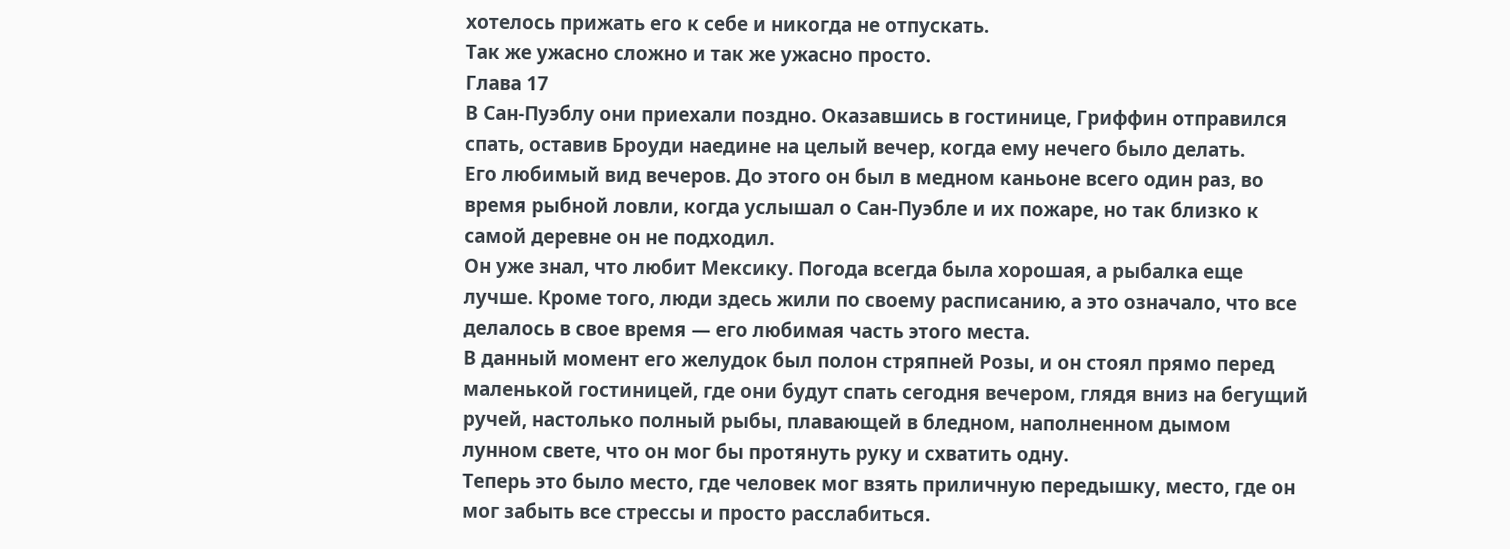хотелось прижать его к себе и никогда не отпускать.
Так же ужасно сложно и так же ужасно просто.
Глава 17
В Сан-Пуэблу они приехали поздно. Оказавшись в гостинице, Гриффин отправился спать, оставив Броуди наедине на целый вечер, когда ему нечего было делать.
Его любимый вид вечеров. До этого он был в медном каньоне всего один раз, во время рыбной ловли, когда услышал о Сан-Пуэбле и их пожаре, но так близко к самой деревне он не подходил.
Он уже знал, что любит Мексику. Погода всегда была хорошая, а рыбалка еще лучше. Кроме того, люди здесь жили по своему расписанию, а это означало, что все делалось в свое время — его любимая часть этого места.
В данный момент его желудок был полон стряпней Розы, и он стоял прямо перед маленькой гостиницей, где они будут спать сегодня вечером, глядя вниз на бегущий ручей, настолько полный рыбы, плавающей в бледном, наполненном дымом лунном свете, что он мог бы протянуть руку и схватить одну.
Теперь это было место, где человек мог взять приличную передышку, место, где он мог забыть все стрессы и просто расслабиться.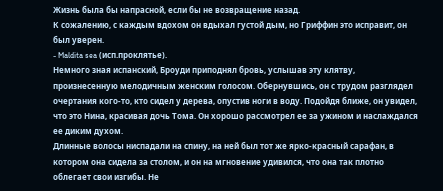Жизнь была бы напрасной, если бы не возвращение назад.
К сожалению, с каждым вдохом он вдыхал густой дым, но Гриффин это исправит, он был уверен.
- Maldita sea (исп.проклятье).
Немного зная испанский, Броуди приподнял бровь, услышав эту клятву, произнесенную мелодичным женским голосом. Обернувшись, он с трудом разглядел очертания кого-то, кто сидел у дерева, опустив ноги в воду. Подойдя ближе, он увидел, что это Нина, красивая дочь Тома. Он хорошо рассмотрел ее за ужином и наслаждался ее диким духом.
Длинные волосы ниспадали на спину, на ней был тот же ярко-красный сарафан, в котором она сидела за столом, и он на мгновение удивился, что она так плотно облегает свои изгибы. Не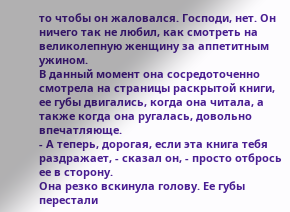то чтобы он жаловался. Господи, нет. Он ничего так не любил, как смотреть на великолепную женщину за аппетитным ужином.
В данный момент она сосредоточенно смотрела на страницы раскрытой книги, ее губы двигались, когда она читала, а также когда она ругалась, довольно впечатляюще.
- А теперь, дорогая, если эта книга тебя раздражает, - сказал он, - просто отбрось ее в сторону.
Она резко вскинула голову. Ее губы перестали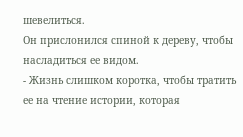шевелиться.
Он прислонился спиной к дереву, чтобы насладиться ее видом.
- Жизнь слишком коротка, чтобы тратить ее на чтение истории, которая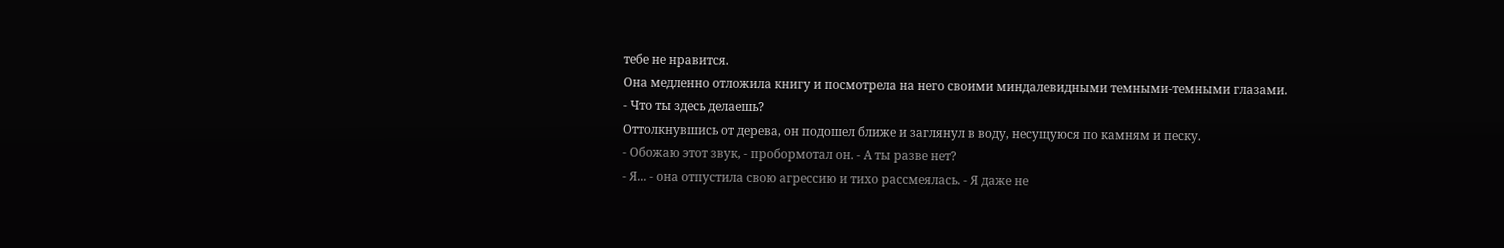тебе не нравится.
Она медленно отложила книгу и посмотрела на него своими миндалевидными темными-темными глазами.
- Что ты здесь делаешь?
Оттолкнувшись от дерева, он подошел ближе и заглянул в воду, несущуюся по камням и песку.
- Обожаю этот звук, - пробормотал он. - А ты разве нет?
- Я... - она отпустила свою агрессию и тихо рассмеялась. - Я даже не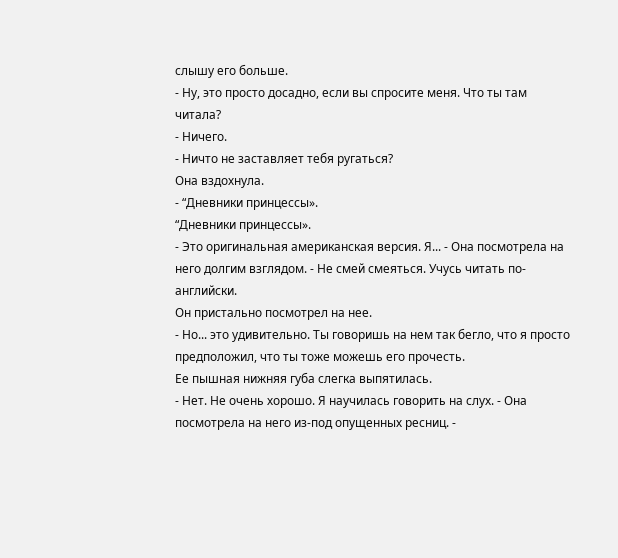слышу его больше.
- Ну, это просто досадно, если вы спросите меня. Что ты там читала?
- Ничего.
- Ничто не заставляет тебя ругаться?
Она вздохнула.
- “Дневники принцессы».
“Дневники принцессы».
- Это оригинальная американская версия. Я... - Она посмотрела на него долгим взглядом. - Не смей смеяться. Учусь читать по-английски.
Он пристально посмотрел на нее.
- Но... это удивительно. Ты говоришь на нем так бегло, что я просто предположил, что ты тоже можешь его прочесть.
Ее пышная нижняя губа слегка выпятилась.
- Нет. Не очень хорошо. Я научилась говорить на слух. - Она посмотрела на него из-под опущенных ресниц. -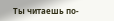Ты читаешь по-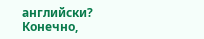английски?
Конечно,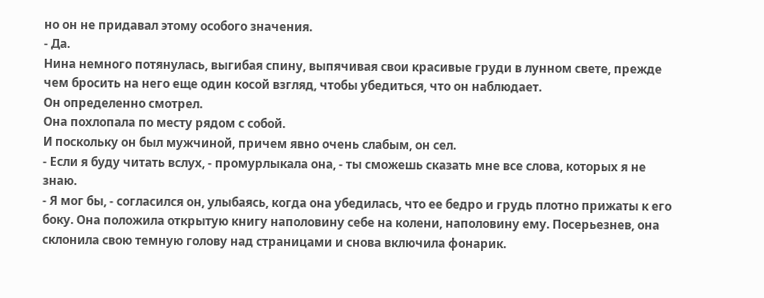но он не придавал этому особого значения.
- Да.
Нина немного потянулась, выгибая спину, выпячивая свои красивые груди в лунном свете, прежде чем бросить на него еще один косой взгляд, чтобы убедиться, что он наблюдает.
Он определенно смотрел.
Она похлопала по месту рядом с собой.
И поскольку он был мужчиной, причем явно очень слабым, он сел.
- Если я буду читать вслух, - промурлыкала она, - ты сможешь сказать мне все слова, которых я не знаю.
- Я мог бы, - согласился он, улыбаясь, когда она убедилась, что ее бедро и грудь плотно прижаты к его боку. Она положила открытую книгу наполовину себе на колени, наполовину ему. Посерьезнев, она склонила свою темную голову над страницами и снова включила фонарик.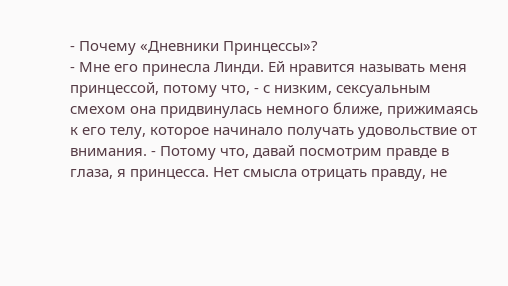- Почему «Дневники Принцессы»?
- Мне его принесла Линди. Ей нравится называть меня принцессой, потому что, - с низким, сексуальным смехом она придвинулась немного ближе, прижимаясь к его телу, которое начинало получать удовольствие от внимания. - Потому что, давай посмотрим правде в глаза, я принцесса. Нет смысла отрицать правду, не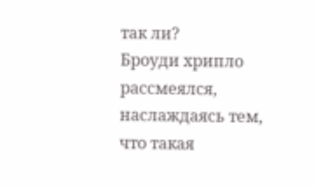так ли?
Броуди хрипло рассмеялся, наслаждаясь тем, что такая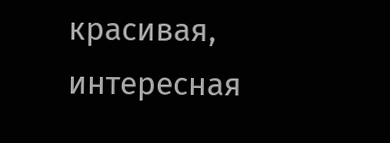красивая, интересная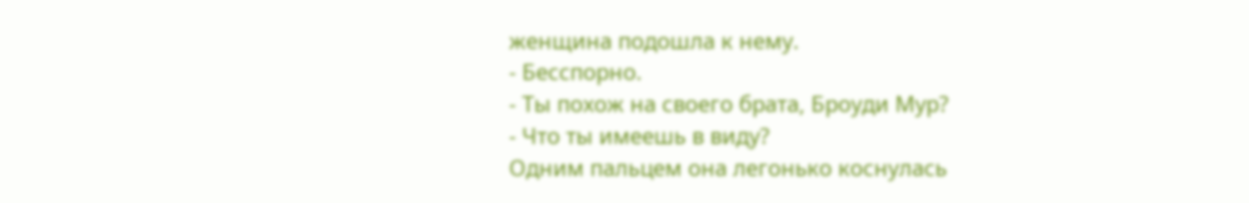женщина подошла к нему.
- Бесспорно.
- Ты похож на своего брата, Броуди Мур?
- Что ты имеешь в виду?
Одним пальцем она легонько коснулась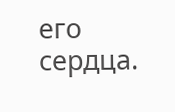его сердца.